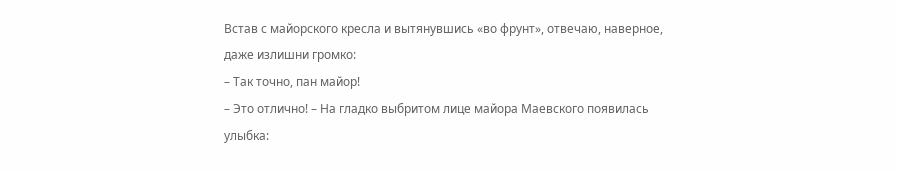Встав с майорского кресла и вытянувшись «во фрунт», отвечаю, наверное, даже излишни громко:
– Так точно, пан майор!
– Это отлично! – На гладко выбритом лице майора Маевского появилась улыбка: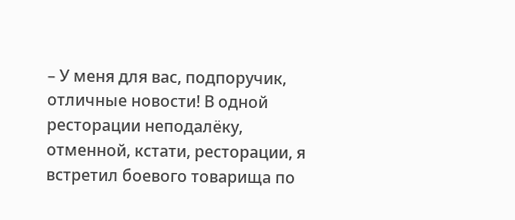– У меня для вас, подпоручик, отличные новости! В одной ресторации неподалёку, отменной, кстати, ресторации, я встретил боевого товарища по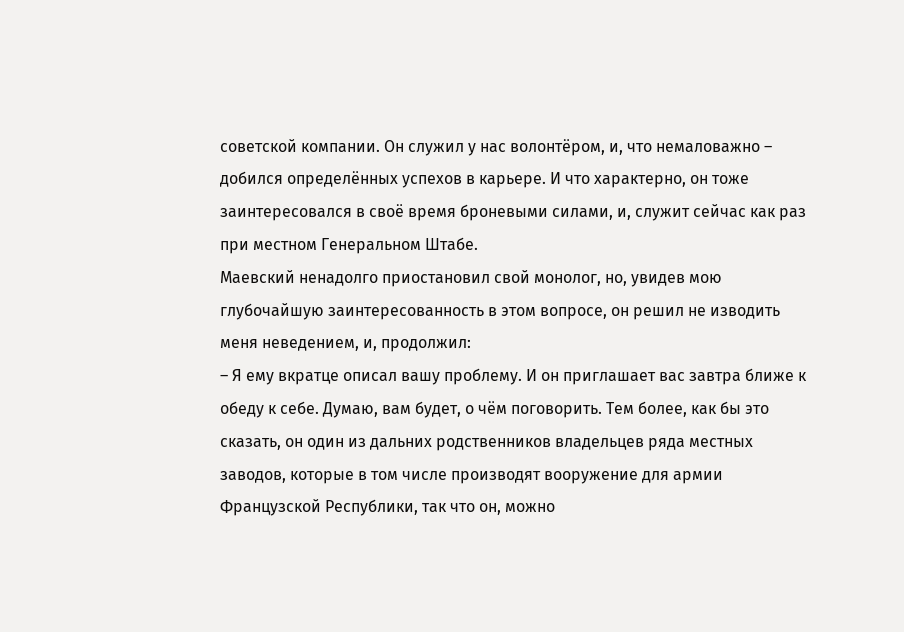советской компании. Он служил у нас волонтёром, и, что немаловажно – добился определённых успехов в карьере. И что характерно, он тоже заинтересовался в своё время броневыми силами, и, служит сейчас как раз при местном Генеральном Штабе.
Маевский ненадолго приостановил свой монолог, но, увидев мою глубочайшую заинтересованность в этом вопросе, он решил не изводить меня неведением, и, продолжил:
– Я ему вкратце описал вашу проблему. И он приглашает вас завтра ближе к обеду к себе. Думаю, вам будет, о чём поговорить. Тем более, как бы это сказать, он один из дальних родственников владельцев ряда местных заводов, которые в том числе производят вооружение для армии Французской Республики, так что он, можно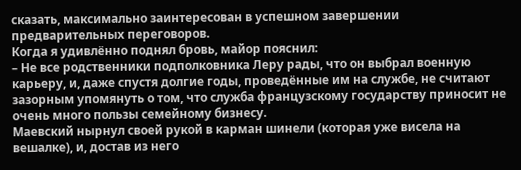сказать, максимально заинтересован в успешном завершении предварительных переговоров.
Когда я удивлённо поднял бровь, майор пояснил:
– Не все родственники подполковника Леру рады, что он выбрал военную карьеру, и, даже спустя долгие годы, проведённые им на службе, не считают зазорным упомянуть о том, что служба французскому государству приносит не очень много пользы семейному бизнесу.
Маевский нырнул своей рукой в карман шинели (которая уже висела на вешалке), и, достав из него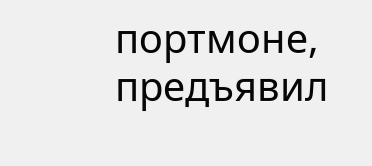портмоне, предъявил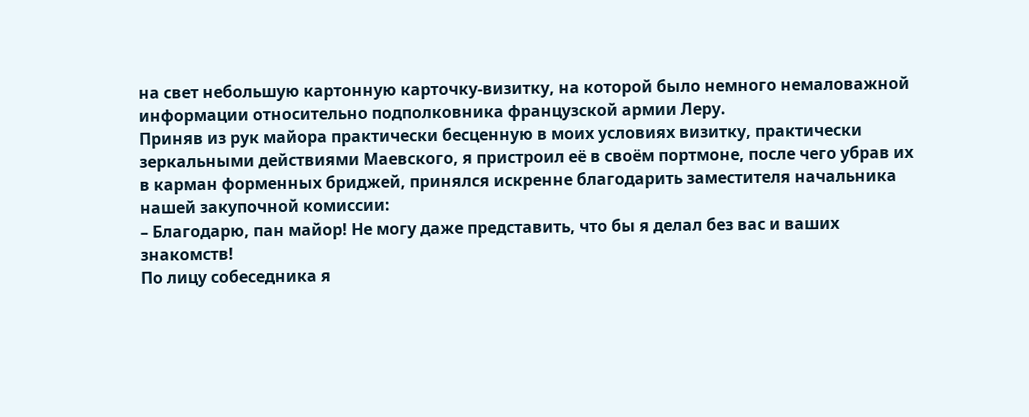на свет небольшую картонную карточку-визитку, на которой было немного немаловажной информации относительно подполковника французской армии Леру.
Приняв из рук майора практически бесценную в моих условиях визитку, практически зеркальными действиями Маевского, я пристроил её в своём портмоне, после чего убрав их в карман форменных бриджей, принялся искренне благодарить заместителя начальника нашей закупочной комиссии:
– Благодарю, пан майор! Не могу даже представить, что бы я делал без вас и ваших знакомств!
По лицу собеседника я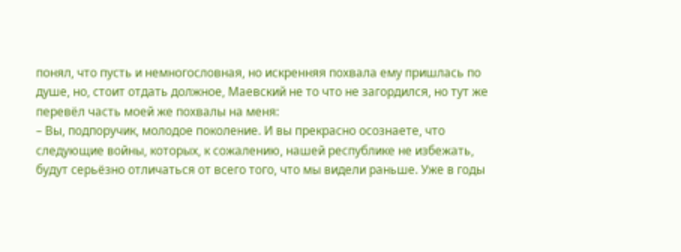понял, что пусть и немногословная, но искренняя похвала ему пришлась по душе, но, стоит отдать должное, Маевский не то что не загордился, но тут же перевёл часть моей же похвалы на меня:
– Вы, подпоручик, молодое поколение. И вы прекрасно осознаете, что следующие войны, которых, к сожалению, нашей республике не избежать, будут серьёзно отличаться от всего того, что мы видели раньше. Уже в годы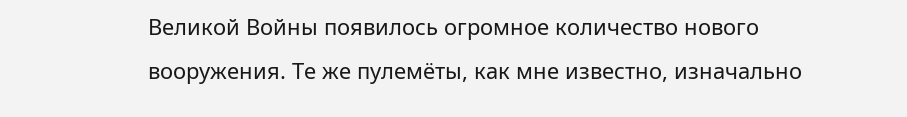Великой Войны появилось огромное количество нового вооружения. Те же пулемёты, как мне известно, изначально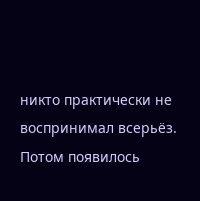никто практически не воспринимал всерьёз. Потом появилось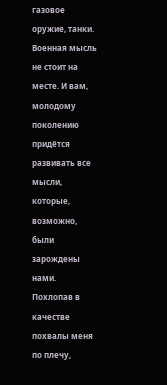газовое оружие, танки. Военная мысль не стоит на месте. И вам, молодому поколению придётся развивать все мысли, которые, возможно, были зарождены нами.
Похлопав в качестве похвалы меня по плечу,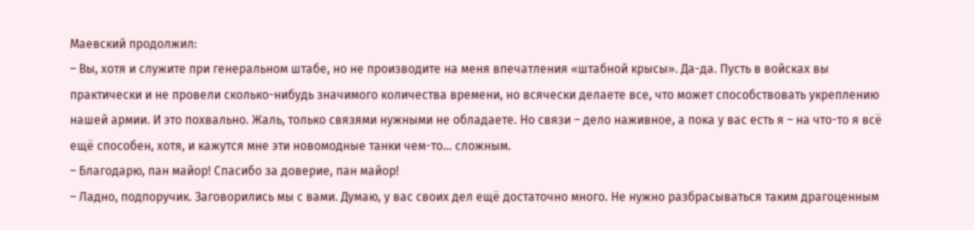Маевский продолжил:
– Вы, хотя и служите при генеральном штабе, но не производите на меня впечатления «штабной крысы». Да-да. Пусть в войсках вы практически и не провели сколько-нибудь значимого количества времени, но всячески делаете все, что может способствовать укреплению нашей армии. И это похвально. Жаль, только связями нужными не обладаете. Но связи – дело наживное, а пока у вас есть я – на что-то я всё ещё способен, хотя, и кажутся мне эти новомодные танки чем-то… сложным.
– Благодарю, пан майор! Спасибо за доверие, пан майор!
– Ладно, подпоручик. Заговорились мы с вами. Думаю, у вас своих дел ещё достаточно много. Не нужно разбрасываться таким драгоценным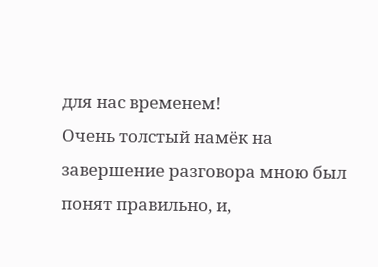для нас временем!
Очень толстый намёк на завершение разговора мною был понят правильно, и,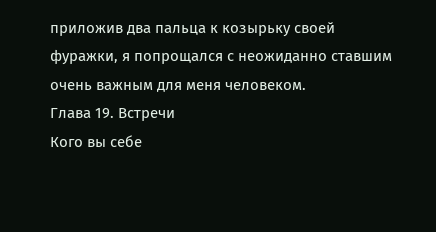приложив два пальца к козырьку своей фуражки, я попрощался с неожиданно ставшим очень важным для меня человеком.
Глава 19. Встречи
Кого вы себе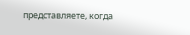представляете, когда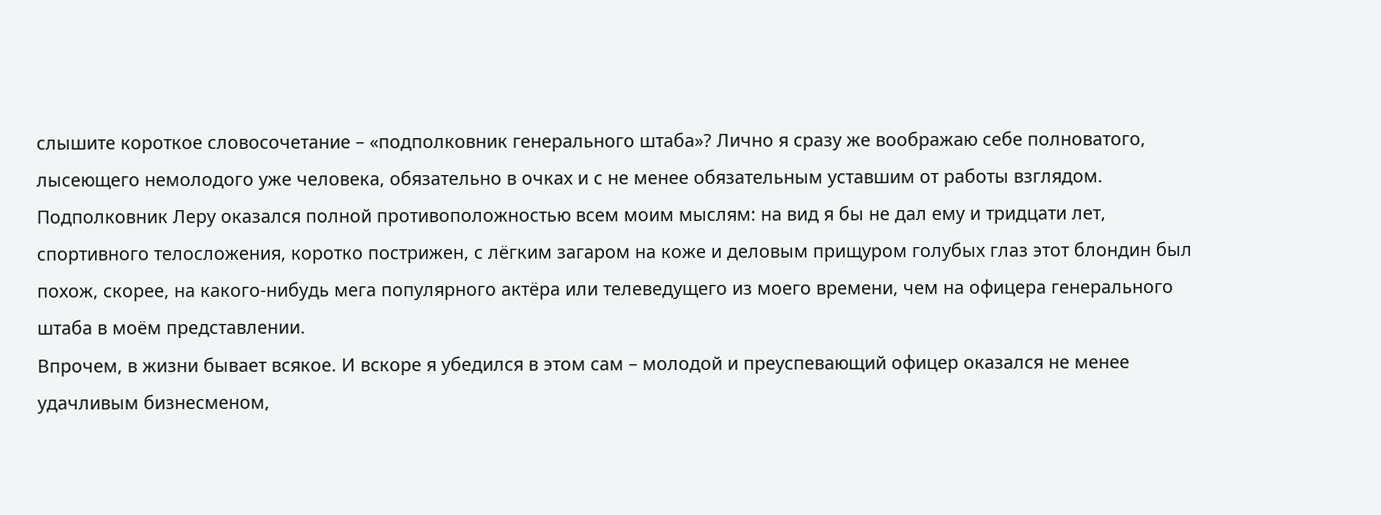слышите короткое словосочетание – «подполковник генерального штаба»? Лично я сразу же воображаю себе полноватого, лысеющего немолодого уже человека, обязательно в очках и с не менее обязательным уставшим от работы взглядом. Подполковник Леру оказался полной противоположностью всем моим мыслям: на вид я бы не дал ему и тридцати лет, спортивного телосложения, коротко пострижен, с лёгким загаром на коже и деловым прищуром голубых глаз этот блондин был похож, скорее, на какого-нибудь мега популярного актёра или телеведущего из моего времени, чем на офицера генерального штаба в моём представлении.
Впрочем, в жизни бывает всякое. И вскоре я убедился в этом сам – молодой и преуспевающий офицер оказался не менее удачливым бизнесменом,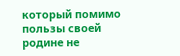который помимо пользы своей родине не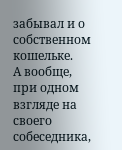забывал и о собственном кошельке.
А вообще, при одном взгляде на своего собеседника,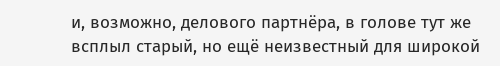и, возможно, делового партнёра, в голове тут же всплыл старый, но ещё неизвестный для широкой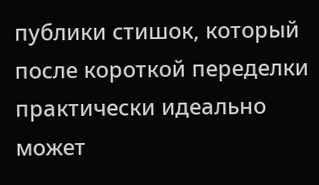публики стишок, который после короткой переделки практически идеально может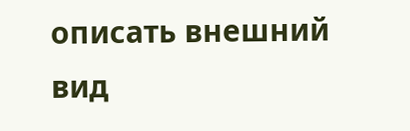описать внешний вид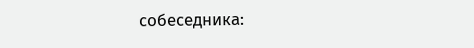собеседника: